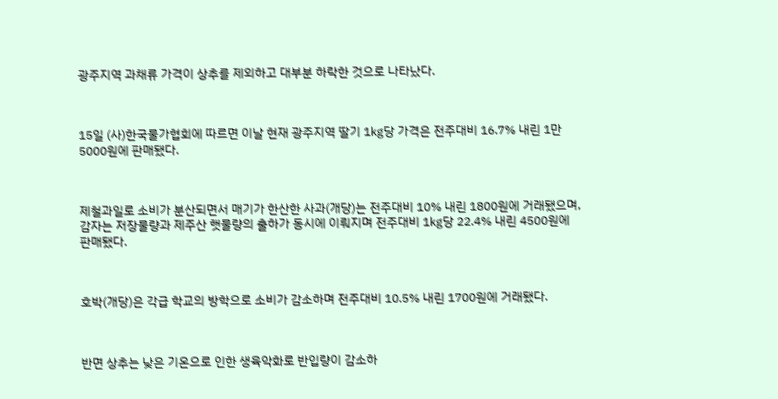광주지역 과채류 가격이 상추를 제외하고 대부분 하락한 것으로 나타났다.



15일 (사)한국물가협회에 따르면 이날 현재 광주지역 딸기 1㎏당 가격은 전주대비 16.7% 내린 1만5000원에 판매됐다.



제철과일로 소비가 분산되면서 매기가 한산한 사과(개당)는 전주대비 10% 내린 1800원에 거래됐으며, 감자는 저장물량과 제주산 햇물량의 출하가 동시에 이뤄지며 전주대비 1㎏당 22.4% 내린 4500원에 판매됐다.



호박(개당)은 각급 학교의 방학으로 소비가 감소하며 전주대비 10.5% 내린 1700원에 거래됐다.



반면 상추는 낮은 기온으로 인한 생육악화로 반입량이 감소하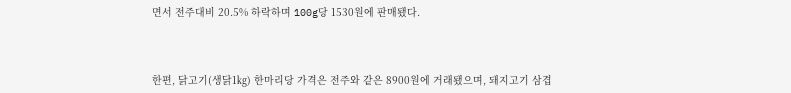면서 전주대비 20.5% 하락하며 100g당 1530원에 판매됐다.



한편, 닭고기(생닭1㎏) 한마리당 가격은 전주와 같은 8900원에 거래됐으며, 돼지고기 삼겹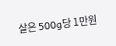살은 500g당 1만원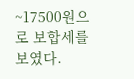~17500원으로 보합세를 보였다.